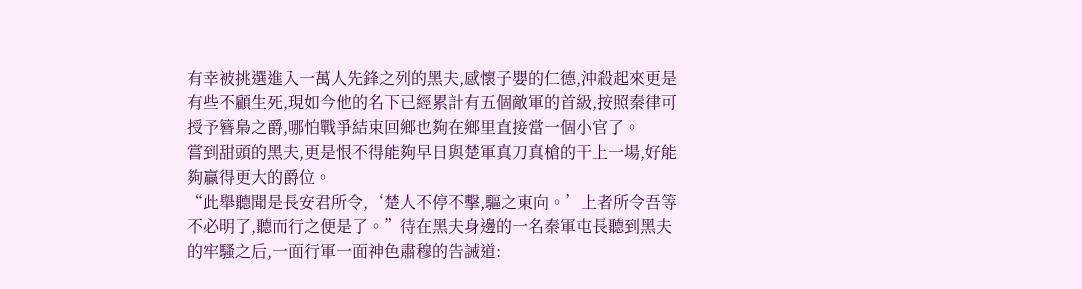有幸被挑選進入一萬人先鋒之列的黑夫,感懷子嬰的仁德,沖殺起來更是有些不顧生死,現如今他的名下已經累計有五個敵軍的首級,按照秦律可授予簪梟之爵,哪怕戰爭結束回鄉也夠在鄉里直接當一個小官了。
嘗到甜頭的黑夫,更是恨不得能夠早日與楚軍真刀真槍的干上一場,好能夠贏得更大的爵位。
“此舉聽聞是長安君所令,‘楚人不停不擊,驅之東向。’上者所令吾等不必明了,聽而行之便是了。”待在黑夫身邊的一名秦軍屯長聽到黑夫的牢騷之后,一面行軍一面神色肅穆的告誡道: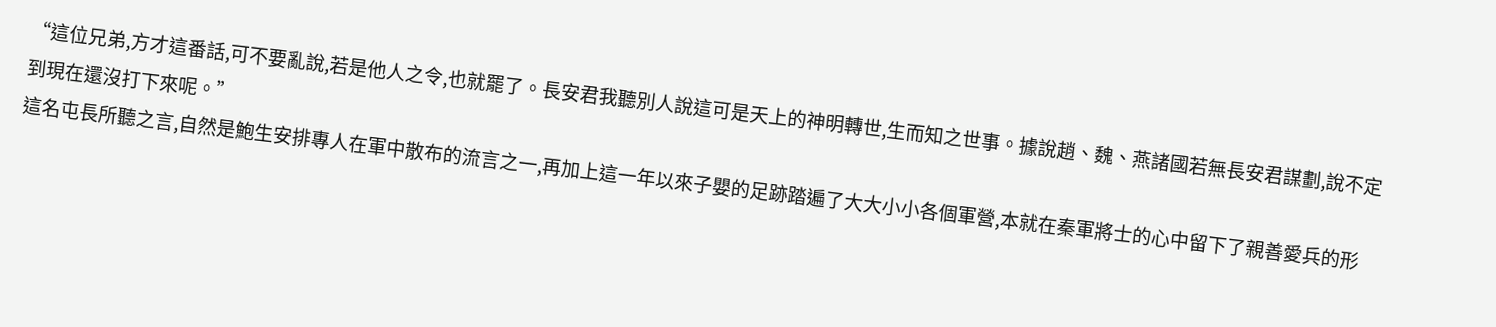“這位兄弟,方才這番話,可不要亂說,若是他人之令,也就罷了。長安君我聽別人說這可是天上的神明轉世,生而知之世事。據說趙、魏、燕諸國若無長安君謀劃,說不定到現在還沒打下來呢。”
這名屯長所聽之言,自然是鮑生安排專人在軍中散布的流言之一,再加上這一年以來子嬰的足跡踏遍了大大小小各個軍營,本就在秦軍將士的心中留下了親善愛兵的形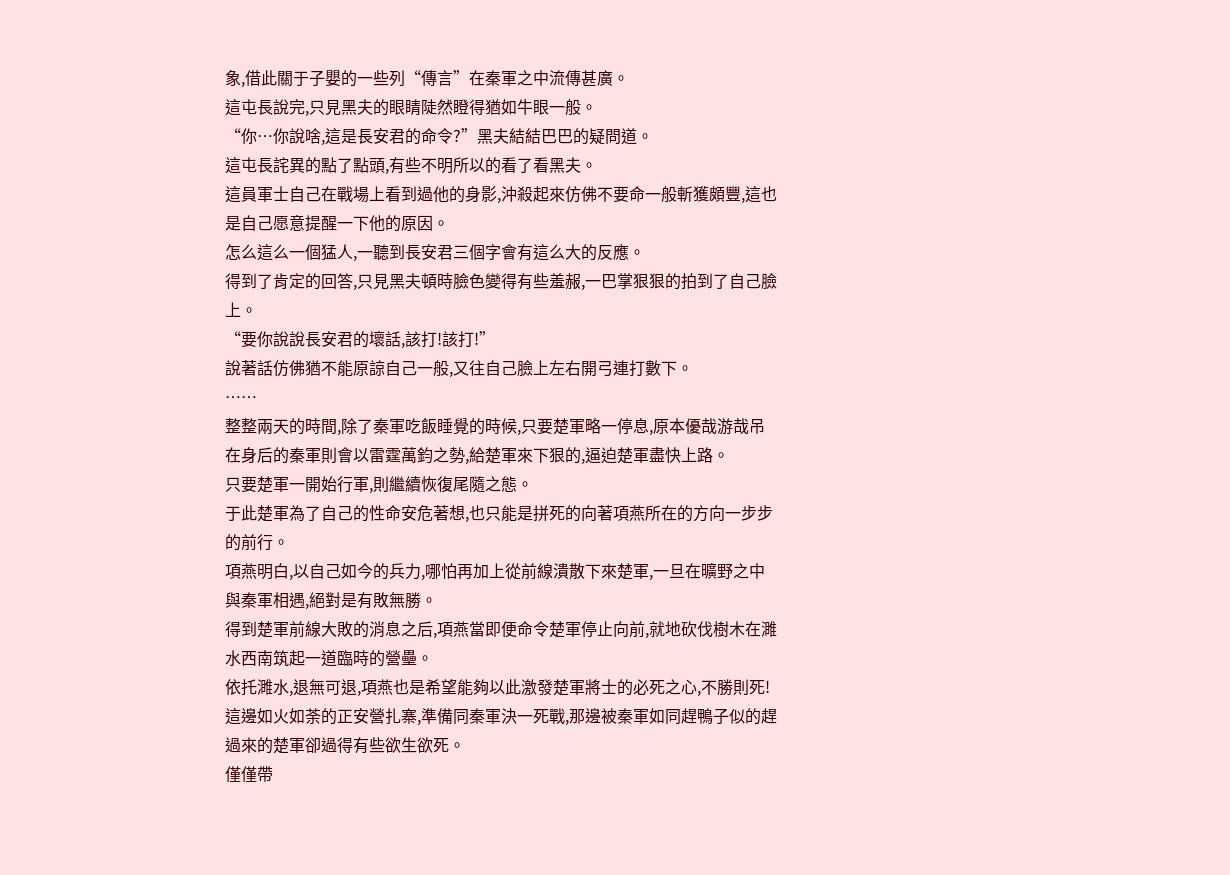象,借此關于子嬰的一些列“傳言”在秦軍之中流傳甚廣。
這屯長說完,只見黑夫的眼睛陡然瞪得猶如牛眼一般。
“你…你說啥,這是長安君的命令?”黑夫結結巴巴的疑問道。
這屯長詫異的點了點頭,有些不明所以的看了看黑夫。
這員軍士自己在戰場上看到過他的身影,沖殺起來仿佛不要命一般斬獲頗豐,這也是自己愿意提醒一下他的原因。
怎么這么一個猛人,一聽到長安君三個字會有這么大的反應。
得到了肯定的回答,只見黑夫頓時臉色變得有些羞赧,一巴掌狠狠的拍到了自己臉上。
“要你說說長安君的壞話,該打!該打!”
說著話仿佛猶不能原諒自己一般,又往自己臉上左右開弓連打數下。
……
整整兩天的時間,除了秦軍吃飯睡覺的時候,只要楚軍略一停息,原本優哉游哉吊在身后的秦軍則會以雷霆萬鈞之勢,給楚軍來下狠的,逼迫楚軍盡快上路。
只要楚軍一開始行軍,則繼續恢復尾隨之態。
于此楚軍為了自己的性命安危著想,也只能是拼死的向著項燕所在的方向一步步的前行。
項燕明白,以自己如今的兵力,哪怕再加上從前線潰散下來楚軍,一旦在曠野之中與秦軍相遇,絕對是有敗無勝。
得到楚軍前線大敗的消息之后,項燕當即便命令楚軍停止向前,就地砍伐樹木在濉水西南筑起一道臨時的營壘。
依托濉水,退無可退,項燕也是希望能夠以此激發楚軍將士的必死之心,不勝則死!
這邊如火如荼的正安營扎寨,準備同秦軍決一死戰,那邊被秦軍如同趕鴨子似的趕過來的楚軍卻過得有些欲生欲死。
僅僅帶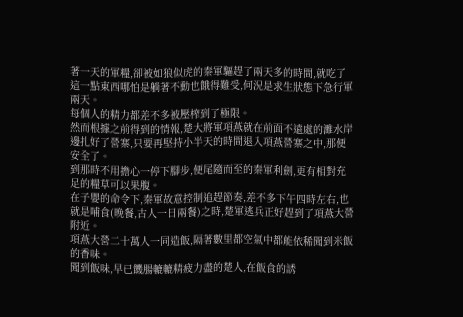著一天的軍糧,卻被如狼似虎的秦軍驅趕了兩天多的時間,就吃了這一點東西哪怕是躺著不動也餓得難受,何況是求生狀態下急行軍兩天。
每個人的精力都差不多被壓榨到了極限。
然而根據之前得到的情報,楚大將軍項燕就在前面不遠處的濉水岸邊扎好了營寨,只要再堅持小半天的時間退入項燕營寨之中,那便安全了。
到那時不用擔心一停下腳步,便尾隨而至的秦軍利劍,更有相對充足的糧草可以果腹。
在子嬰的命令下,秦軍故意控制追趕節奏,差不多下午四時左右,也就是哺食(晚餐,古人一日兩餐)之時,楚軍逃兵正好趕到了項燕大營附近。
項燕大營二十萬人一同造飯,隔著數里都空氣中都能依稀聞到米飯的香味。
聞到飯味,早已饑腸轆轆精疲力盡的楚人,在飯食的誘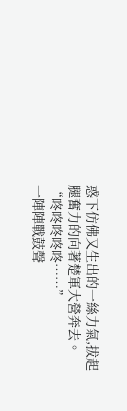惑下仿佛又生出的一絲力氣,拔起腿奮力的向著楚軍大營奔去。
“咚咚咚咚咚……”
一陣陣戰鼓聲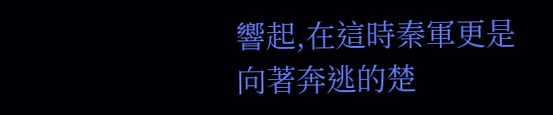響起,在這時秦軍更是向著奔逃的楚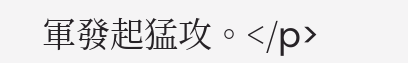軍發起猛攻。</p>